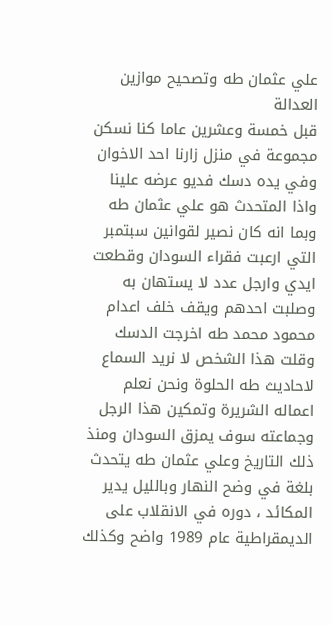علي عثمان طه وتصحيح موازين العدالة
قبل خمسة وعشرين عاما كنا نسكن مجموعة في منزل زارنا احد الاخوان وفي يده دسك فديو عرضه علينا واذا المتحدث هو علي عثمان طه وبما انه كان نصير لقوانين سبتمبر التي ارعبت فقراء السودان وقطعت ايدي وارجل عدد لا يستهان به وصلبت احدهم ويقف خلف اعدام محمود محمد طه اخرجت الدسك وقلت هذا الشخص لا نريد السماع لاحاديث طه الحلوة ونحن نعلم اعماله الشريرة وتمكين هذا الرجل وجماعته سوف يمزق السودان ومنذ ذلك التاريخ وعلي عثمان طه يتحدث بلغة في وضح النهار وبالليل يدير المكائد ، دوره في الانقلاب على الديمقراطية عام 1989 واضح وكذلك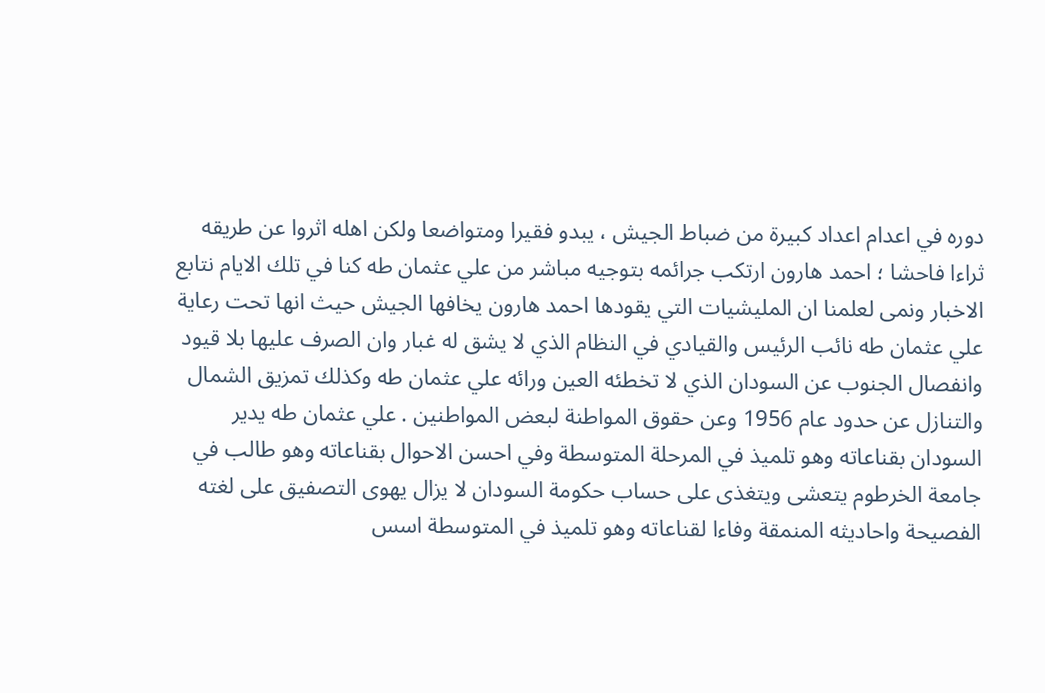دوره في اعدام اعداد كبيرة من ضباط الجيش ، يبدو فقيرا ومتواضعا ولكن اهله اثروا عن طريقه ثراءا فاحشا ؛ احمد هارون ارتكب جرائمه بتوجيه مباشر من علي عثمان طه كنا في تلك الايام نتابع الاخبار ونمى لعلمنا ان المليشيات التي يقودها احمد هارون يخافها الجيش حيث انها تحت رعاية علي عثمان طه نائب الرئيس والقيادي في النظام الذي لا يشق له غبار وان الصرف عليها بلا قيود وانفصال الجنوب عن السودان الذي لا تخطئه العين ورائه علي عثمان طه وكذلك تمزيق الشمال والتنازل عن حدود عام 1956 وعن حقوق المواطنة لبعض المواطنين . علي عثمان طه يدير السودان بقناعاته وهو تلميذ في المرحلة المتوسطة وفي احسن الاحوال بقناعاته وهو طالب في جامعة الخرطوم يتعشى ويتغذى على حساب حكومة السودان لا يزال يهوى التصفيق على لغته الفصيحة واحاديثه المنمقة وفاءا لقناعاته وهو تلميذ في المتوسطة اسس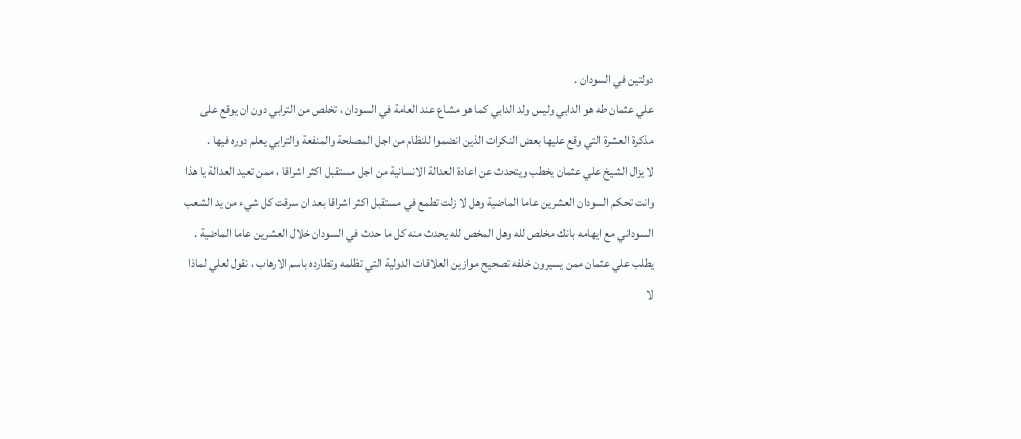دولتين في السودان .
علي عثمان طه هو الدابي وليس ولد الدابي كما هو مشاع عند العامة في السودان ، تخلص من الترابي دون ان يوقع على مذكرة العشرة التي وقع عليها بعض النكرات الذين انضموا للنظام من اجل المصلحة والمنفعة والترابي يعلم دوره فيها .
لا يزال الشيخ علي عثمان يخطب ويتحدث عن اعادة العدالة الانسانية من اجل مستقبل اكثر اشراقا ، ممن تعيد العدالة يا هذا وانت تحكم السودان العشرين عاما الماضية وهل لا زلت تطمع في مستقبل اكثر اشراقا بعد ان سرقت كل شيء من يد الشعب السوداني مع ايهامه بانك مخلص لله وهل المخص لله يحدث منه كل ما حدث في السودان خلال العشرين عاما الماضية . يطلب علي عثمان ممن يسيرون خلفه تصحيح موازين العلاقات الدولية التي تظلمه وتطارده باسم الارهاب ، نقول لعلي لماذا لا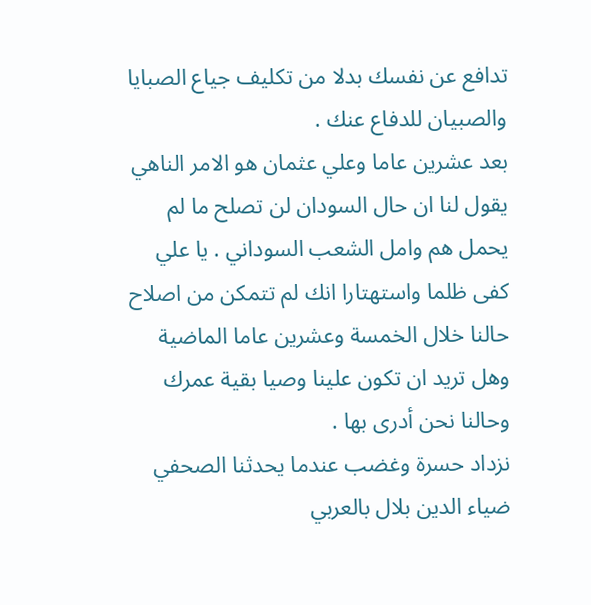تدافع عن نفسك بدلا من تكليف جياع الصبايا والصبيان للدفاع عنك .
بعد عشرين عاما وعلي عثمان هو الامر الناهي يقول لنا ان حال السودان لن تصلح ما لم يحمل هم وامل الشعب السوداني . يا علي كفى ظلما واستهتارا انك لم تتمكن من اصلاح حالنا خلال الخمسة وعشرين عاما الماضية وهل تريد ان تكون علينا وصيا بقية عمرك وحالنا نحن أدرى بها .
نزداد حسرة وغضب عندما يحدثنا الصحفي ضياء الدين بلال بالعربي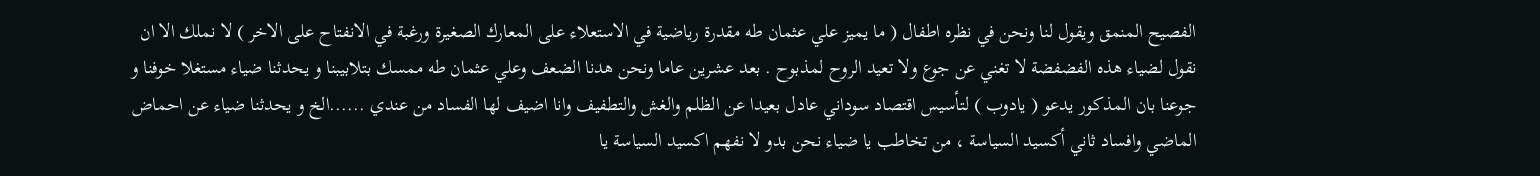الفصيح المنمق ويقول لنا ونحن في نظره اطفال ( ما يميز علي عثمان طه مقدرة رياضية في الاستعلاء على المعارك الصغيرة ورغبة في الانفتاح على الاخر ) لا نملك الا ان نقول لضياء هذه الفضفضة لا تغني عن جوع ولا تعيد الروح لمذبوح . بعد عشرين عاما ونحن هدنا الضعف وعلي عثمان طه ممسك بتلابيبنا و يحدثنا ضياء مستغلا خوفنا و جوعنا بان المذكور يدعو ( يادوب ) لتأسيس اقتصاد سوداني عادل بعيدا عن الظلم والغش والتطفيف وانا اضيف لها الفساد من عندي ......الخ و يحدثنا ضياء عن احماض الماضي وافساد ثاني أكسيد السياسة ، من تخاطب يا ضياء نحن بدو لا نفهم اكسيد السياسة يا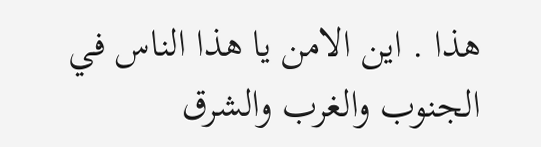هذا . اين الامن يا هذا الناس في الجنوب والغرب والشرق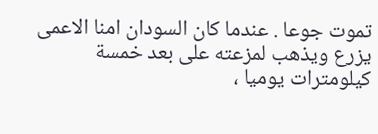تموت جوعا . عندما كان السودان امنا الاعمى يزرع ويذهب لمزعته على بعد خمسة كيلومترات يوميا ،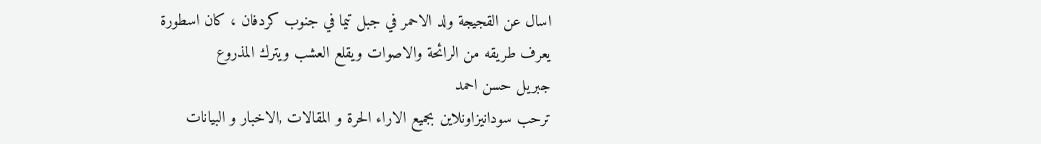اسال عن القجيجة ولد الاحمر في جبل تيما في جنوب كردفان ، كان اسطورة يعرف طريقه من الرائحة والاصوات ويقلع العشب ويترك المذروع
جبريل حسن احمد
ترحب سودانيزاونلاين بجميع الاراء الحرة و المقالات ,الاخبار و البيانات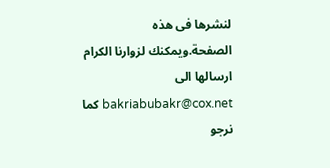لنشرها فى هذه الصفحة.ويمكنك لزوارنا الكرام ارسالها الى bakriabubakr@cox.net كما نرجو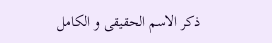ذكر الاسم الحقيقى و الكامل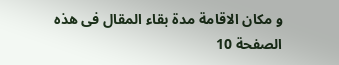و مكان الاقامة مدة بقاء المقال فى هذه الصفحة 10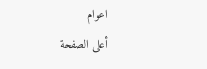اعوام
أعلى الصفحة